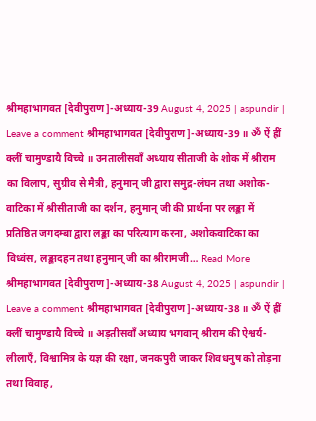श्रीमहाभागवत [देवीपुराण]-अध्याय-39 August 4, 2025 | aspundir | Leave a comment श्रीमहाभागवत [देवीपुराण]-अध्याय-39 ॥ ॐ ऐं ह्रीं क्लीं चामुण्डायै विच्चे ॥ उनतालीसवाँ अध्याय सीताजी के शोक में श्रीराम का विलाप, सुग्रीव से मैत्री, हनुमान् जी द्वारा समुद्र-लंघन तथा अशोक-वाटिका में श्रीसीताजी का दर्शन, हनुमान् जी की प्रार्थना पर लङ्का में प्रतिष्ठित जगदम्बा द्वारा लङ्का का परित्याग करना, अशोकवाटिका का विध्वंस, लङ्कादहन तथा हनुमान् जी का श्रीरामजी… Read More
श्रीमहाभागवत [देवीपुराण]-अध्याय-38 August 4, 2025 | aspundir | Leave a comment श्रीमहाभागवत [देवीपुराण]-अध्याय-38 ॥ ॐ ऐं ह्रीं क्लीं चामुण्डायै विच्चे ॥ अड़तीसवाँ अध्याय भगवान् श्रीराम की ऐश्वर्य-लीलाएँ, विश्वामित्र के यज्ञ की रक्षा, जनकपुरी जाकर शिवधनुष को तोड़ना तथा विवाह,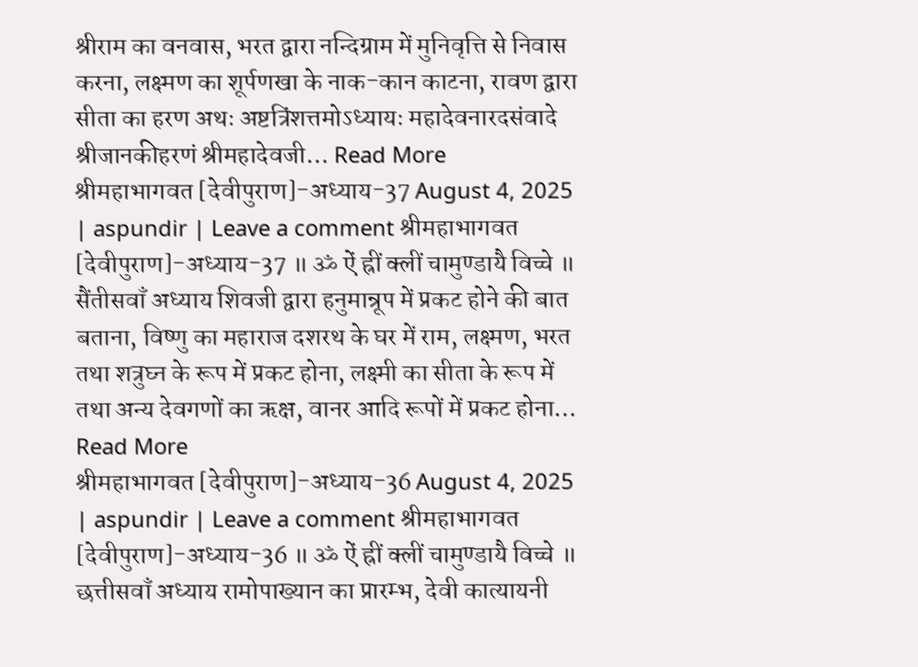श्रीराम का वनवास, भरत द्वारा नन्दिग्राम में मुनिवृत्ति से निवास करना, लक्ष्मण का शूर्पणखा के नाक-कान काटना, रावण द्वारा सीता का हरण अथः अष्टत्रिंशत्तमोऽध्यायः महादेवनारदसंवादे श्रीजानकीहरणं श्रीमहादेवजी… Read More
श्रीमहाभागवत [देवीपुराण]-अध्याय-37 August 4, 2025 | aspundir | Leave a comment श्रीमहाभागवत [देवीपुराण]-अध्याय-37 ॥ ॐ ऐं ह्रीं क्लीं चामुण्डायै विच्चे ॥ सैंतीसवाँ अध्याय शिवजी द्वारा हनुमान्रूप में प्रकट होने की बात बताना, विष्णु का महाराज दशरथ के घर में राम, लक्ष्मण, भरत तथा शत्रुघ्न के रूप में प्रकट होना, लक्ष्मी का सीता के रूप में तथा अन्य देवगणों का ऋक्ष, वानर आदि रूपों में प्रकट होना… Read More
श्रीमहाभागवत [देवीपुराण]-अध्याय-36 August 4, 2025 | aspundir | Leave a comment श्रीमहाभागवत [देवीपुराण]-अध्याय-36 ॥ ॐ ऐं ह्रीं क्लीं चामुण्डायै विच्चे ॥ छत्तीसवाँ अध्याय रामोपाख्यान का प्रारम्भ, देवी कात्यायनी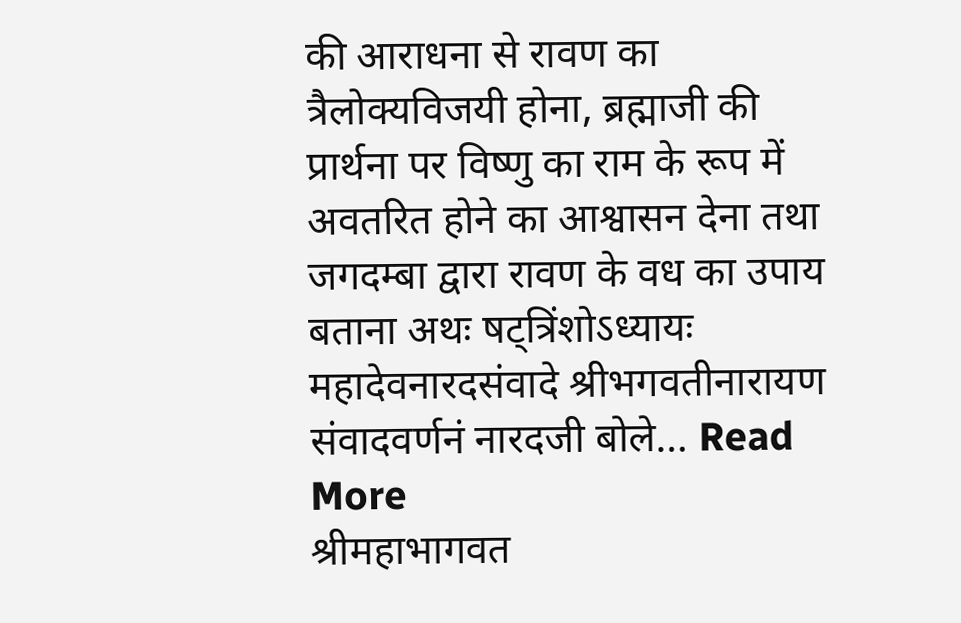की आराधना से रावण का त्रैलोक्यविजयी होना, ब्रह्माजी की प्रार्थना पर विष्णु का राम के रूप में अवतरित होने का आश्वासन देना तथा जगदम्बा द्वारा रावण के वध का उपाय बताना अथः षट्त्रिंशोऽध्यायः महादेवनारदसंवादे श्रीभगवतीनारायण संवादवर्णनं नारदजी बोले… Read More
श्रीमहाभागवत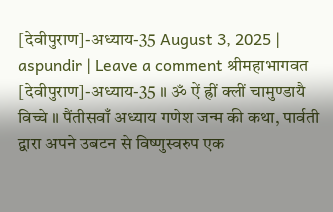[देवीपुराण]-अध्याय-35 August 3, 2025 | aspundir | Leave a comment श्रीमहाभागवत [देवीपुराण]-अध्याय-35 ॥ ॐ ऐं ह्रीं क्लीं चामुण्डायै विच्चे ॥ पैंतीसवाँ अध्याय गणेश जन्म की कथा, पार्वती द्वारा अपने उबटन से विष्णुस्वरुप एक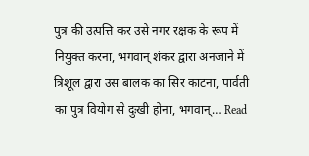पुत्र की उत्पत्ति कर उसे नगर रक्षक के रूप में नियुक्त करना, भगवान् शंकर द्वारा अनजाने में त्रिशूल द्वारा उस बालक का सिर काटना, पार्वती का पुत्र वियोग से दुःखी होना, भगवान्… Read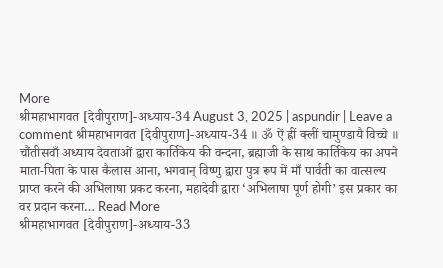More
श्रीमहाभागवत [देवीपुराण]-अध्याय-34 August 3, 2025 | aspundir | Leave a comment श्रीमहाभागवत [देवीपुराण]-अध्याय-34 ॥ ॐ ऐं ह्रीं क्लीं चामुण्डायै विच्चे ॥ चौंतीसवाँ अध्याय देवताओं द्वारा कार्तिकेय की वन्दना, ब्रह्माजी के साथ कार्तिकेय का अपने माता-पिता के पास कैलास आना, भगवान् विष्णु द्वारा पुत्र रूप में माँ पार्वती का वात्सल्य प्राप्त करने की अभिलाषा प्रकट करना, महादेवी द्वारा ‘अभिलाषा पूर्ण होगी’ इस प्रकार का वर प्रदान करना… Read More
श्रीमहाभागवत [देवीपुराण]-अध्याय-33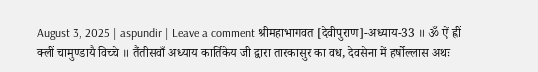August 3, 2025 | aspundir | Leave a comment श्रीमहाभागवत [देवीपुराण]-अध्याय-33 ॥ ॐ ऐं ह्रीं क्लीं चामुण्डायै विच्चे ॥ तैंतीसवाँ अध्याय कार्तिकेय जी द्वारा तारकासुर का वध, देवसेना में हर्षोल्लास अथः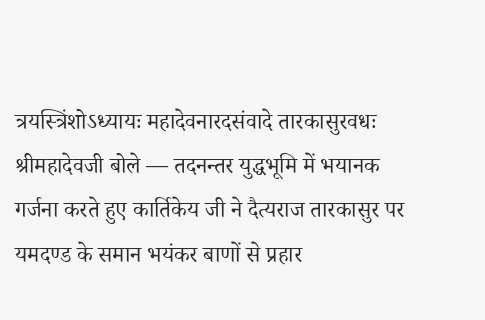त्रयस्त्रिंशोऽध्यायः महादेवनारदसंवादे तारकासुरवधः श्रीमहादेवजी बोले — तदनन्तर युद्धभूमि में भयानक गर्जना करते हुए कार्तिकेय जी ने दैत्यराज तारकासुर पर यमदण्ड के समान भयंकर बाणों से प्रहार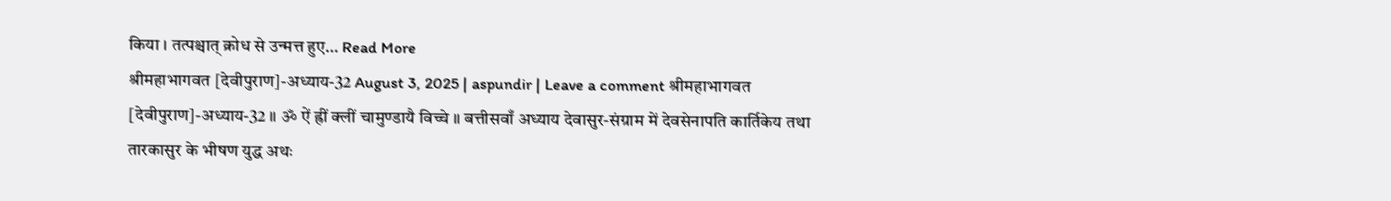किया । तत्पश्चात् क्रोध से उन्मत्त हुए… Read More
श्रीमहाभागवत [देवीपुराण]-अध्याय-32 August 3, 2025 | aspundir | Leave a comment श्रीमहाभागवत [देवीपुराण]-अध्याय-32 ॥ ॐ ऐं ह्रीं क्लीं चामुण्डायै विच्चे ॥ बत्तीसवाँ अध्याय देवासुर-संग्राम में देवसेनापति कार्तिकेय तथा तारकासुर के भीषण युद्ध अथः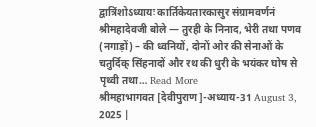द्वात्रिंशोऽध्यायः कार्तिकेयतारकासुर संग्रामवर्णनं श्रीमहादेवजी बोले — तुरही के निनाद, भेरी तथा पणव (नगाड़ों) – की ध्वनियों, दोनों ओर की सेनाओं के चतुर्दिक् सिंहनादों और रथ की धुरी के भयंकर घोष से पृथ्वी तथा… Read More
श्रीमहाभागवत [देवीपुराण]-अध्याय-31 August 3, 2025 |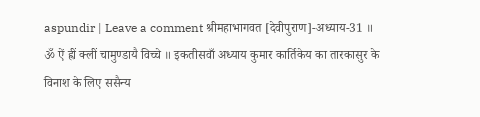aspundir | Leave a comment श्रीमहाभागवत [देवीपुराण]-अध्याय-31 ॥ ॐ ऐं ह्रीं क्लीं चामुण्डायै विच्चे ॥ इकतीसवाँ अध्याय कुमार कार्तिकेय का तारकासुर के विनाश के लिए ससैन्य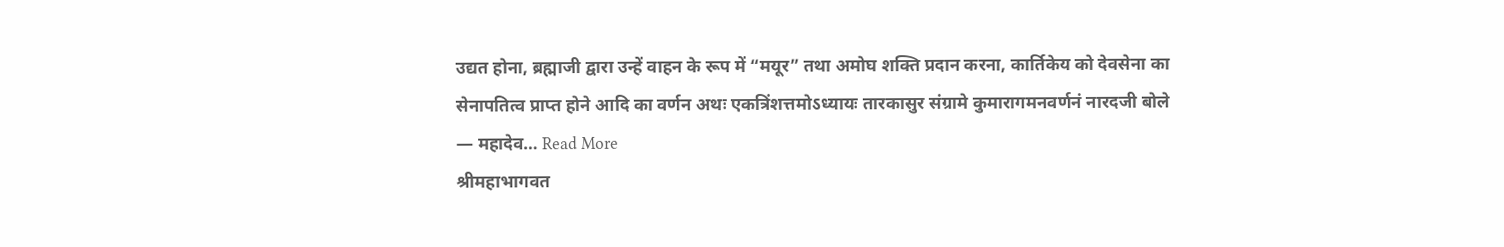उद्यत होना, ब्रह्माजी द्वारा उन्हें वाहन के रूप में “मयूर” तथा अमोघ शक्ति प्रदान करना, कार्तिकेय को देवसेना का सेनापतित्व प्राप्त होने आदि का वर्णन अथः एकत्रिंशत्तमोऽध्यायः तारकासुर संग्रामे कुमारागमनवर्णनं नारदजी बोले — महादेव… Read More
श्रीमहाभागवत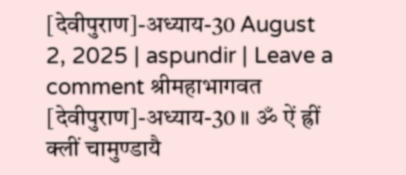[देवीपुराण]-अध्याय-30 August 2, 2025 | aspundir | Leave a comment श्रीमहाभागवत [देवीपुराण]-अध्याय-30 ॥ ॐ ऐं ह्रीं क्लीं चामुण्डायै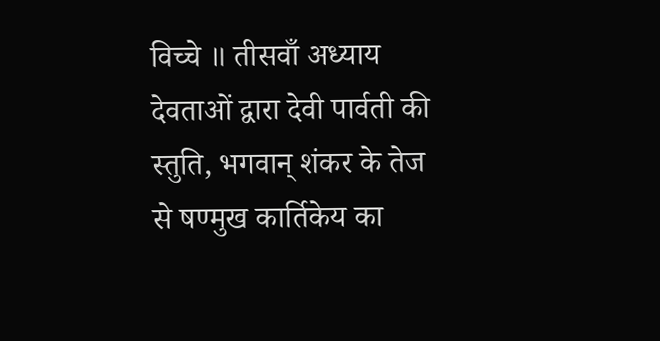विच्चे ॥ तीसवाँ अध्याय देवताओं द्वारा देवी पार्वती की स्तुति, भगवान् शंकर के तेज से षण्मुख कार्तिकेय का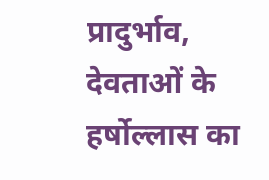प्रादुर्भाव, देवताओं के हर्षोल्लास का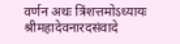वर्णन अथः त्रिंशत्तमोऽध्यायः श्रीमहादेवनारदसंवादे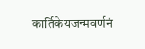कार्तिकेयजन्मवर्णनं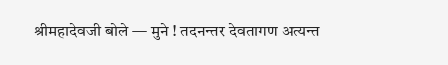श्रीमहादेवजी बोले — मुने ! तदनन्तर देवतागण अत्यन्त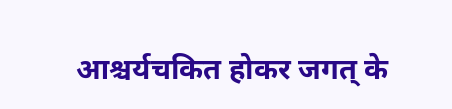आश्चर्यचकित होकर जगत् के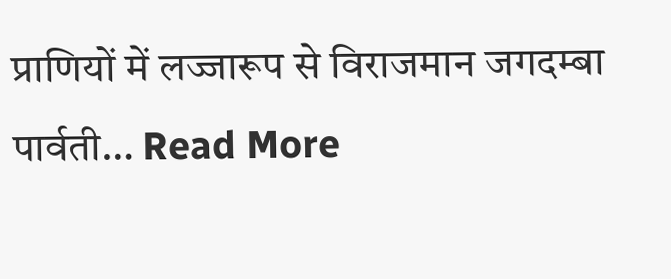प्राणियों में लज्जारूप से विराजमान जगदम्बा पार्वती… Read More